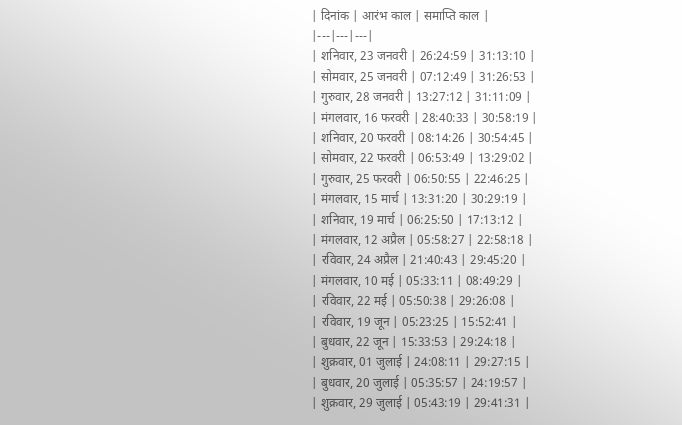| दिनांक | आरंभ काल | समाप्ति काल |
|---|---|---|
| शनिवार, 23 जनवरी | 26:24:59 | 31:13:10 |
| सोमवार, 25 जनवरी | 07:12:49 | 31:26:53 |
| गुरुवार, 28 जनवरी | 13:27:12 | 31:11:09 |
| मंगलवार, 16 फरवरी | 28:40:33 | 30:58:19 |
| शनिवार, 20 फरवरी | 08:14:26 | 30:54:45 |
| सोमवार, 22 फरवरी | 06:53:49 | 13:29:02 |
| गुरुवार, 25 फरवरी | 06:50:55 | 22:46:25 |
| मंगलवार, 15 मार्च | 13:31:20 | 30:29:19 |
| शनिवार, 19 मार्च | 06:25:50 | 17:13:12 |
| मंगलवार, 12 अप्रैल | 05:58:27 | 22:58:18 |
| रविवार, 24 अप्रैल | 21:40:43 | 29:45:20 |
| मंगलवार, 10 मई | 05:33:11 | 08:49:29 |
| रविवार, 22 मई | 05:50:38 | 29:26:08 |
| रविवार, 19 जून | 05:23:25 | 15:52:41 |
| बुधवार, 22 जून | 15:33:53 | 29:24:18 |
| शुक्रवार, 01 जुलाई | 24:08:11 | 29:27:15 |
| बुधवार, 20 जुलाई | 05:35:57 | 24:19:57 |
| शुक्रवार, 29 जुलाई | 05:43:19 | 29:41:31 |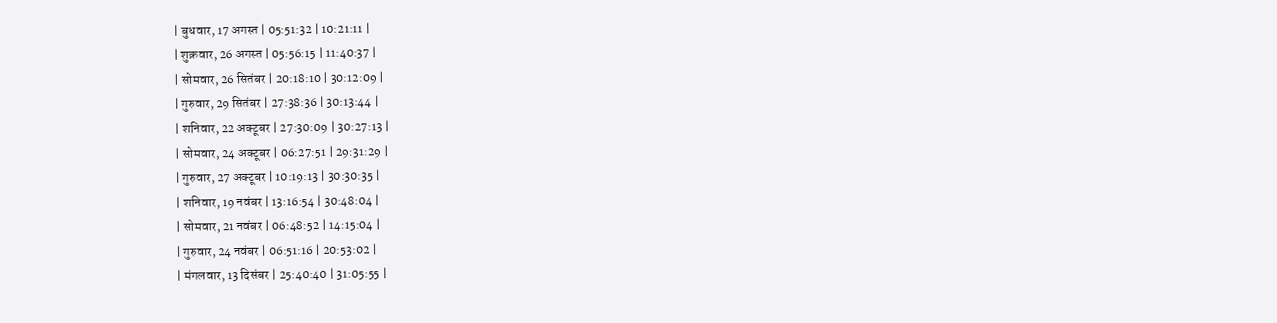| बुधवार, 17 अगस्त | 05:51:32 | 10:21:11 |
| शुक्रवार, 26 अगस्त | 05:56:15 | 11:40:37 |
| सोमवार, 26 सितंबर | 20:18:10 | 30:12:09 |
| गुरुवार, 29 सितंबर | 27:38:36 | 30:13:44 |
| शनिवार, 22 अक्टूबर | 27:30:09 | 30:27:13 |
| सोमवार, 24 अक्टूबर | 06:27:51 | 29:31:29 |
| गुरुवार, 27 अक्टूबर | 10:19:13 | 30:30:35 |
| शनिवार, 19 नवंबर | 13:16:54 | 30:48:04 |
| सोमवार, 21 नवंबर | 06:48:52 | 14:15:04 |
| गुरुवार, 24 नवंबर | 06:51:16 | 20:53:02 |
| मंगलवार, 13 दिसंबर | 25:40:40 | 31:05:55 |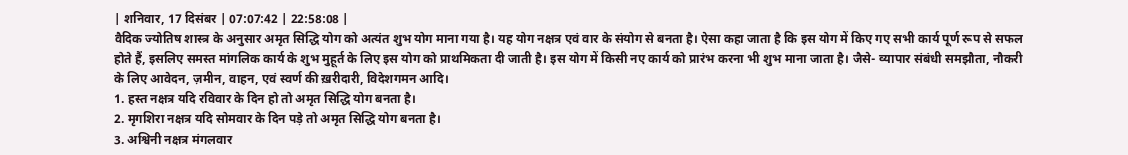| शनिवार, 17 दिसंबर | 07:07:42 | 22:58:08 |
वैदिक ज्योतिष शास्त्र के अनुसार अमृत सिद्धि योग को अत्यंत शुभ योग माना गया है। यह योग नक्षत्र एवं वार के संयोग से बनता है। ऐसा कहा जाता है कि इस योग में किए गए सभी कार्य पूर्ण रूप से सफल होते हैं, इसलिए समस्त मांगलिक कार्य के शुभ मुहूर्त के लिए इस योग को प्राथमिकता दी जाती है। इस योग में किसी नए कार्य को प्रारंभ करना भी शुभ माना जाता है। जैसे- व्यापार संबंधी समझौता, नौकरी के लिए आवेदन, ज़मीन, वाहन, एवं स्वर्ण की ख़रीदारी, विदेशगमन आदि।
1. हस्त नक्षत्र यदि रविवार के दिन हो तो अमृत सिद्धि योग बनता है।
2. मृगशिरा नक्षत्र यदि सोमवार के दिन पड़े तो अमृत सिद्धि योग बनता है।
3. अश्विनी नक्षत्र मंगलवार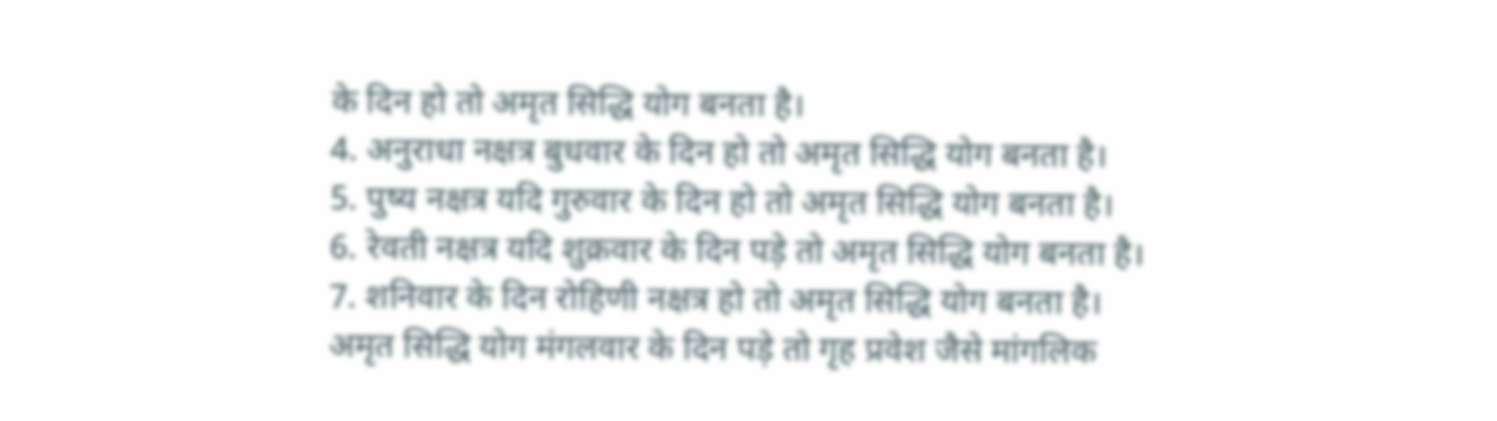के दिन हो तो अमृत सिद्धि योग बनता है।
4. अनुराधा नक्षत्र बुधवार के दिन हो तो अमृत सिद्धि योग बनता है।
5. पुष्य नक्षत्र यदि गुरुवार के दिन हो तो अमृत सिद्धि योग बनता है।
6. रेवती नक्षत्र यदि शुक्रवार के दिन पड़े तो अमृत सिद्धि योग बनता है।
7. शनिवार के दिन रोहिणी नक्षत्र हो तो अमृत सिद्धि योग बनता है।
अमृत सिद्धि योग मंगलवार के दिन पड़े तो गृह प्रवेश जैसे मांगलिक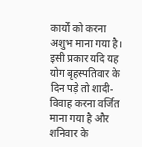कार्यों को करना अशुभ माना गया है। इसी प्रकार यदि यह योग बृहस्पतिवार के दिन पड़े तो शादी-विवाह करना वर्जित माना गया है और शनिवार के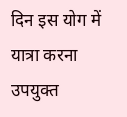दिन इस योग में यात्रा करना उपयुक्त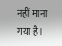नहीं माना गया है।